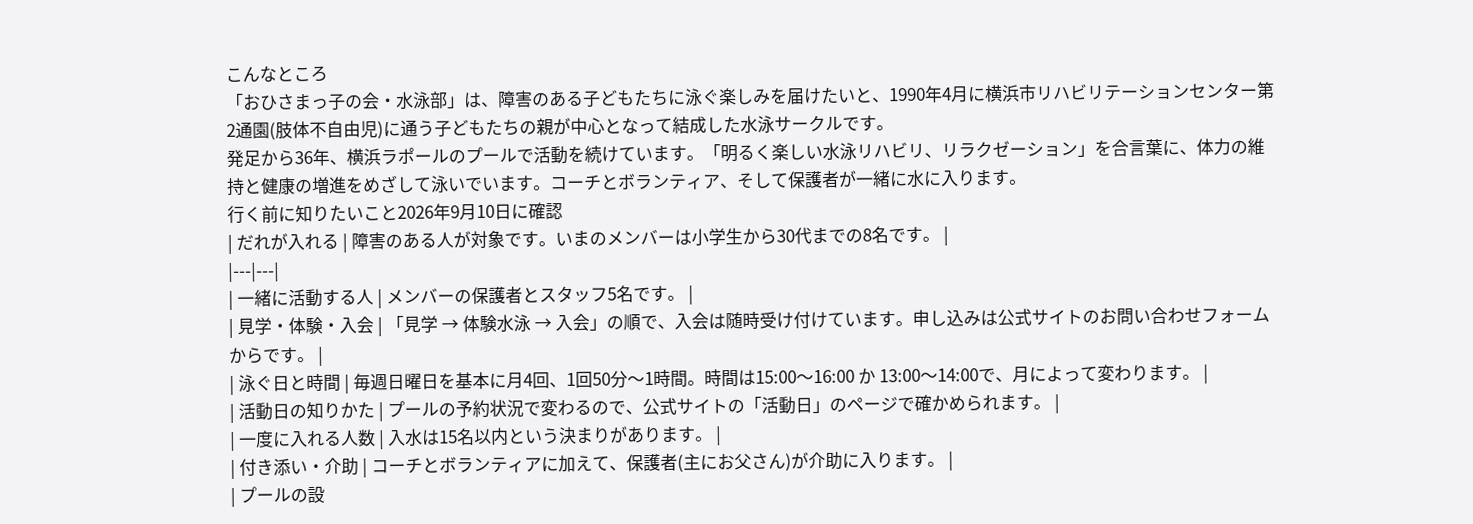こんなところ
「おひさまっ子の会・水泳部」は、障害のある子どもたちに泳ぐ楽しみを届けたいと、1990年4月に横浜市リハビリテーションセンター第2通園(肢体不自由児)に通う子どもたちの親が中心となって結成した水泳サークルです。
発足から36年、横浜ラポールのプールで活動を続けています。「明るく楽しい水泳リハビリ、リラクゼーション」を合言葉に、体力の維持と健康の増進をめざして泳いでいます。コーチとボランティア、そして保護者が一緒に水に入ります。
行く前に知りたいこと2026年9月10日に確認
| だれが入れる | 障害のある人が対象です。いまのメンバーは小学生から30代までの8名です。 |
|---|---|
| 一緒に活動する人 | メンバーの保護者とスタッフ5名です。 |
| 見学・体験・入会 | 「見学 → 体験水泳 → 入会」の順で、入会は随時受け付けています。申し込みは公式サイトのお問い合わせフォームからです。 |
| 泳ぐ日と時間 | 毎週日曜日を基本に月4回、1回50分〜1時間。時間は15:00〜16:00 か 13:00〜14:00で、月によって変わります。 |
| 活動日の知りかた | プールの予約状況で変わるので、公式サイトの「活動日」のページで確かめられます。 |
| 一度に入れる人数 | 入水は15名以内という決まりがあります。 |
| 付き添い・介助 | コーチとボランティアに加えて、保護者(主にお父さん)が介助に入ります。 |
| プールの設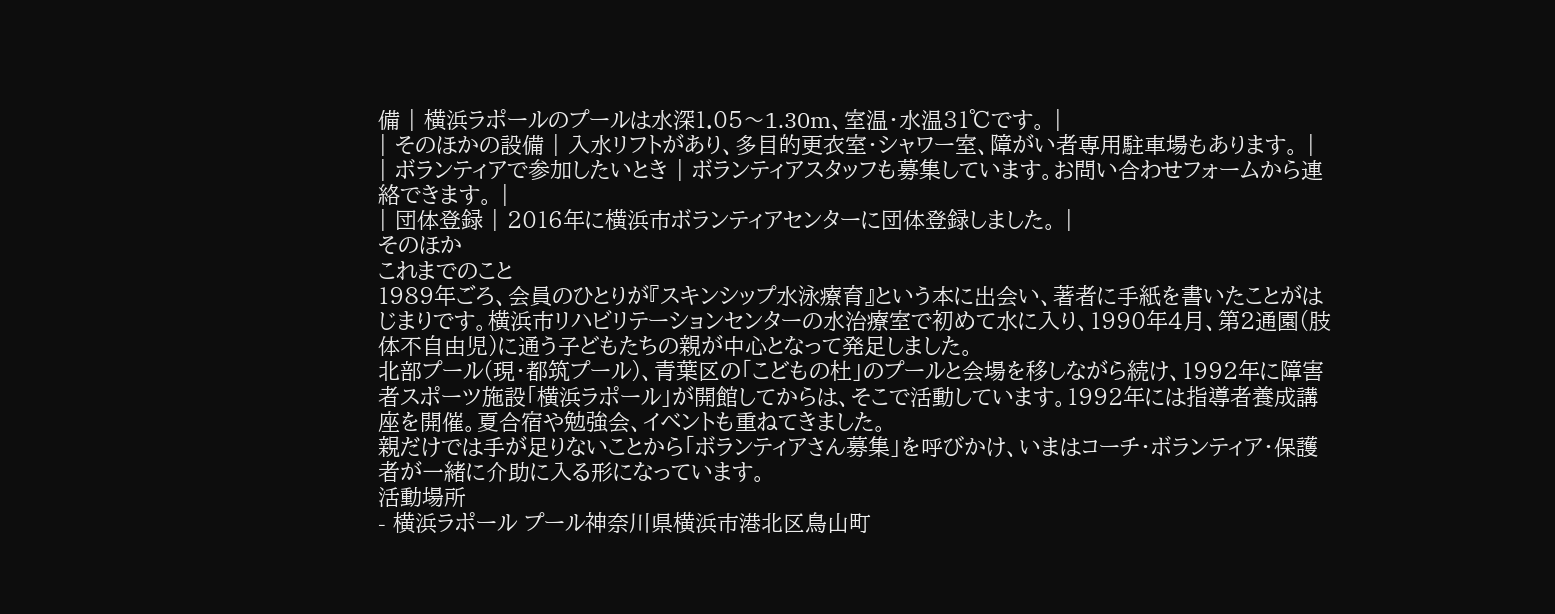備 | 横浜ラポールのプールは水深1.05〜1.30m、室温・水温31℃です。 |
| そのほかの設備 | 入水リフトがあり、多目的更衣室・シャワー室、障がい者専用駐車場もあります。 |
| ボランティアで参加したいとき | ボランティアスタッフも募集しています。お問い合わせフォームから連絡できます。 |
| 団体登録 | 2016年に横浜市ボランティアセンターに団体登録しました。 |
そのほか
これまでのこと
1989年ごろ、会員のひとりが『スキンシップ水泳療育』という本に出会い、著者に手紙を書いたことがはじまりです。横浜市リハビリテーションセンターの水治療室で初めて水に入り、1990年4月、第2通園(肢体不自由児)に通う子どもたちの親が中心となって発足しました。
北部プール(現・都筑プール)、青葉区の「こどもの杜」のプールと会場を移しながら続け、1992年に障害者スポーツ施設「横浜ラポール」が開館してからは、そこで活動しています。1992年には指導者養成講座を開催。夏合宿や勉強会、イベントも重ねてきました。
親だけでは手が足りないことから「ボランティアさん募集」を呼びかけ、いまはコーチ・ボランティア・保護者が一緒に介助に入る形になっています。
活動場所
- 横浜ラポール プール神奈川県横浜市港北区鳥山町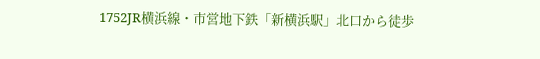1752JR横浜線・市営地下鉄「新横浜駅」北口から徒歩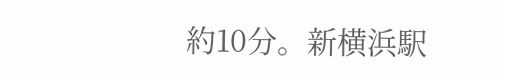約10分。新横浜駅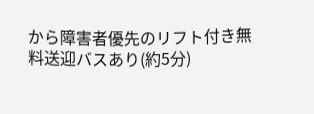から障害者優先のリフト付き無料送迎バスあり(約5分)